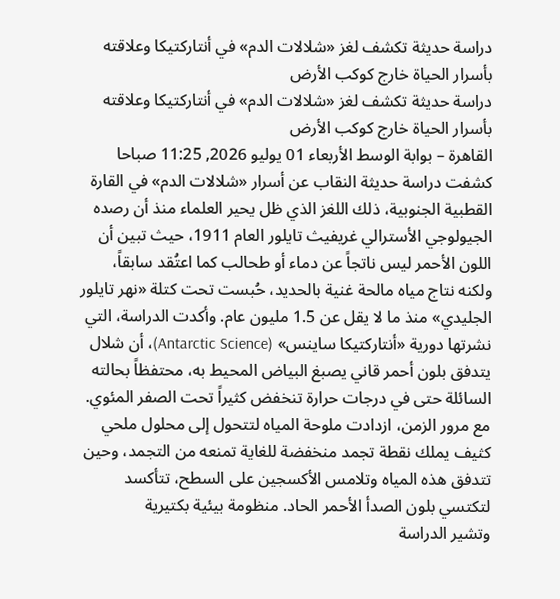دراسة حديثة تكشف لغز «شلالات الدم» في أنتاركتيكا وعلاقته بأسرار الحياة خارج كوكب الأرض
دراسة حديثة تكشف لغز «شلالات الدم» في أنتاركتيكا وعلاقته بأسرار الحياة خارج كوكب الأرض
القاهرة – بوابة الوسط الأربعاء 01 يوليو 2026, 11:25 صباحا كشفت دراسة حديثة النقاب عن أسرار «شلالات الدم» في القارة القطبية الجنوبية، ذلك اللغز الذي ظل يحير العلماء منذ أن رصده الجيولوجي الأسترالي غريفيث تايلور العام 1911، حيث تبين أن اللون الأحمر ليس ناتجاً عن دماء أو طحالب كما اعتُقد سابقاً، ولكنه نتاج مياه مالحة غنية بالحديد، حُبست تحت كتلة «نهر تايلور الجليدي» منذ ما لا يقل عن 1.5 مليون عام. وأكدت الدراسة، التي نشرتها دورية «أنتاركتيكا ساينس» (Antarctic Science)، أن شلال يتدفق بلون أحمر قاني يصبغ البياض المحيط به، محتفظاً بحالته السائلة حتى في درجات حرارة تنخفض كثيراً تحت الصفر المئوي. مع مرور الزمن، ازدادت ملوحة المياه لتتحول إلى محلول ملحي كثيف يملك نقطة تجمد منخفضة للغاية تمنعه من التجمد، وحين تتدفق هذه المياه وتلامس الأكسجين على السطح، تتأكسد لتكتسي بلون الصدأ الأحمر الحاد. منظومة بيئية بكتيرية
وتشير الدراسة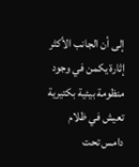إلى أن الجانب الأكثر إثارة يكمن في وجود منظومة بيئية بكتيرية تعيش في ظلام دامس تحت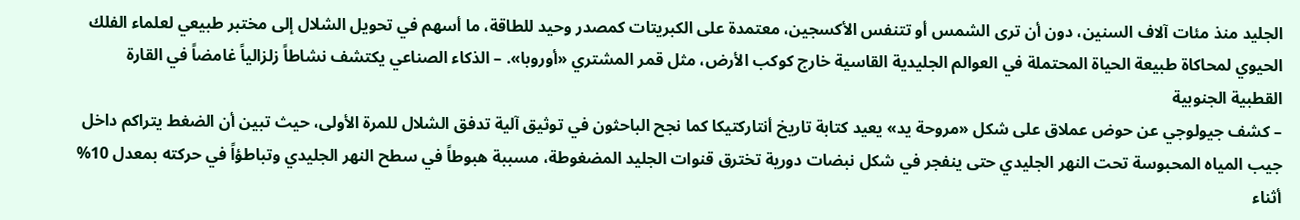الجليد منذ مئات آلاف السنين، دون أن ترى الشمس أو تتنفس الأكسجين، معتمدة على الكبريتات كمصدر وحيد للطاقة، ما أسهم في تحويل الشلال إلى مختبر طبيعي لعلماء الفلك الحيوي لمحاكاة طبيعة الحياة المحتملة في العوالم الجليدية القاسية خارج كوكب الأرض، مثل قمر المشتري «أوروبا». – الذكاء الصناعي يكتشف نشاطاً زلزالياً غامضاً في القارة القطبية الجنوبية
– كشف جيولوجي عن حوض عملاق على شكل «مروحة يد» يعيد كتابة تاريخ أنتاركتيكا كما نجح الباحثون في توثيق آلية تدفق الشلال للمرة الأولى، حيث تبين أن الضغط يتراكم داخل جيب المياه المحبوسة تحت النهر الجليدي حتى ينفجر في شكل نبضات دورية تخترق قنوات الجليد المضغوطة، مسببة هبوطاً في سطح النهر الجليدي وتباطؤاً في حركته بمعدل 10% أثناء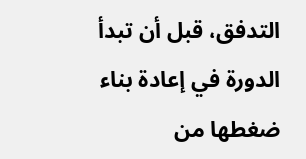التدفق، قبل أن تبدأ الدورة في إعادة بناء ضغطها من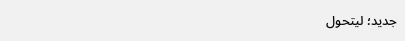جديد؛ ليتحول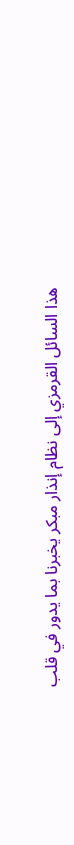هذا السائل القرمزي إلى نظام إنذار مبكر يخبرنا بما يدور في قلب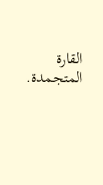القارة المتجمدة.